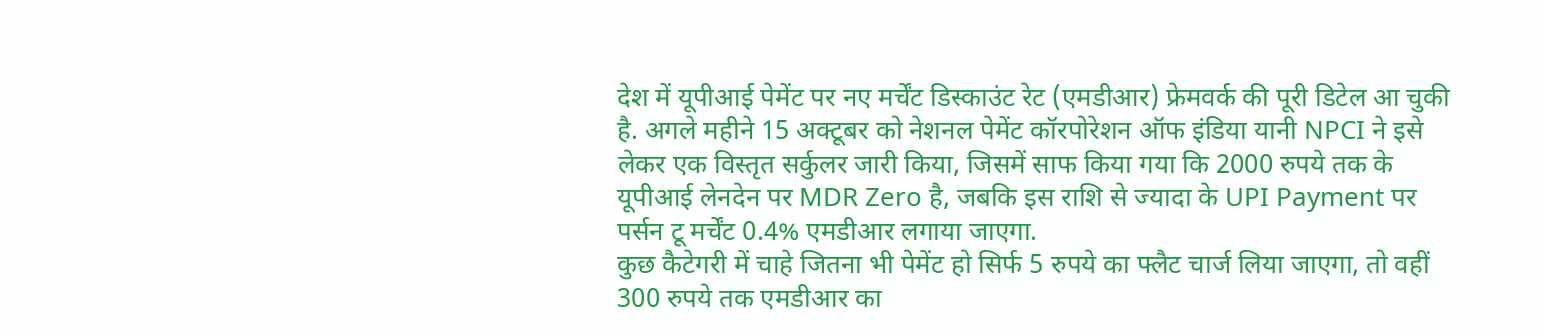देश में यूपीआई पेमेंट पर नए मर्चेंट डिस्काउंट रेट (एमडीआर) फ्रेमवर्क की पूरी डिटेल आ चुकी है. अगले महीने 15 अक्टूबर को नेशनल पेमेंट कॉरपोरेशन ऑफ इंडिया यानी NPCI ने इसे लेकर एक विस्तृत सर्कुलर जारी किया, जिसमें साफ किया गया कि 2000 रुपये तक के यूपीआई लेनदेन पर MDR Zero है, जबकि इस राशि से ज्यादा के UPI Payment पर पर्सन टू मर्चेंट 0.4% एमडीआर लगाया जाएगा.
कुछ कैटेगरी में चाहे जितना भी पेमेंट हो सिर्फ 5 रुपये का फ्लैट चार्ज लिया जाएगा, तो वहीं 300 रुपये तक एमडीआर का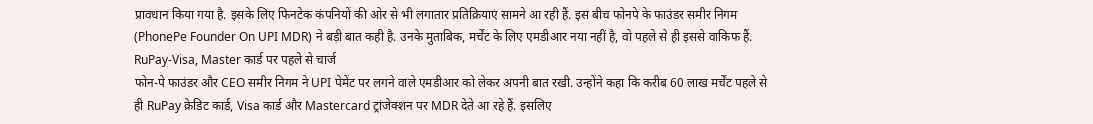प्रावधान किया गया है. इसके लिए फिनटेक कंपनियों की ओर से भी लगातार प्रतिक्रियाएं सामने आ रही हैं. इस बीच फोनपे के फाउंडर समीर निगम (PhonePe Founder On UPI MDR) ने बड़ी बात कही है. उनके मुताबिक, मर्चेंट के लिए एमडीआर नया नहीं है, वो पहले से ही इससे वाकिफ हैं.
RuPay-Visa, Master कार्ड पर पहले से चार्ज
फोन-पे फाउंडर और CEO समीर निगम ने UPI पेमेंट पर लगने वाले एमडीआर को लेकर अपनी बात रखी. उन्होंने कहा कि करीब 60 लाख मर्चेंट पहले से ही RuPay क्रेडिट कार्ड, Visa कार्ड और Mastercard ट्रांजेक्शन पर MDR देते आ रहे हैं. इसलिए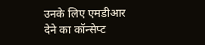उनके लिए एमडीआर देने का कॉन्सेप्ट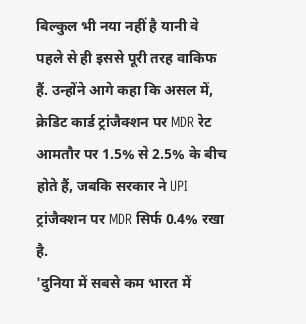बिल्कुल भी नया नहीं है यानी वे पहले से ही इससे पूरी तरह वाकिफ हैं. उन्होंने आगे कहा कि असल में, क्रेडिट कार्ड ट्रांजैक्शन पर MDR रेट आमतौर पर 1.5% से 2.5% के बीच होते हैं, जबकि सरकार ने UPI ट्रांजैक्शन पर MDR सिर्फ 0.4% रखा है.
'दुनिया में सबसे कम भारत में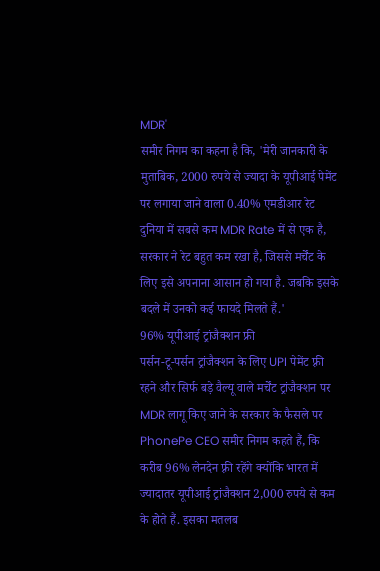MDR'
समीर निगम का कहना है कि, 'मेरी जानकारी के मुताबिक, 2000 रुपये से ज्यादा के यूपीआई पेमेंट पर लगाया जाने वाला 0.40% एमडीआर रेट दुनिया में सबसे कम MDR Rate में से एक है, सरकार ने रेट बहुत कम रखा है, जिससे मर्चेंट के लिए इसे अपनाना आसान हो गया है. जबकि इसके बदले में उनको कई फायदे मिलते हैं.'
96% यूपीआई ट्रांजैक्शन फ्री
पर्सन-टू-पर्सन ट्रांजैक्शन के लिए UPI पेमेंट फ़्री रहने और सिर्फ बड़े वैल्यू वाले मर्चेंट ट्रांजैक्शन पर MDR लागू किए जाने के सरकार के फैसले पर PhonePe CEO समीर निगम कहते हैं, कि करीब 96% लेनदेन फ़्री रहेंगे क्योंकि भारत में ज्यादातर यूपीआई ट्रांजैक्शन 2,000 रुपये से कम के होते हैं. इसका मतलब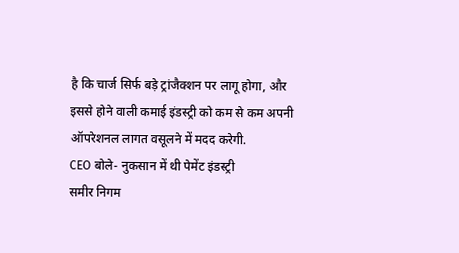है कि चार्ज सिर्फ बड़े ट्रांजैक्शन पर लागू होगा, और इससे होने वाली कमाई इंडस्ट्री को कम से कम अपनी ऑपरेशनल लागत वसूलने में मदद करेगी.
CEO बोले- नुकसान में थी पेमेंट इंडस्ट्री
समीर निगम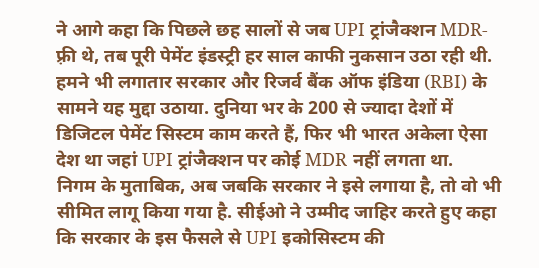ने आगे कहा कि पिछले छह सालों से जब UPI ट्रांजैक्शन MDR-फ़्री थे, तब पूरी पेमेंट इंडस्ट्री हर साल काफी नुकसान उठा रही थी. हमने भी लगातार सरकार और रिजर्व बैंक ऑफ इंडिया (RBI) के सामने यह मुद्दा उठाया. दुनिया भर के 200 से ज्यादा देशों में डिजिटल पेमेंट सिस्टम काम करते हैं, फिर भी भारत अकेला ऐसा देश था जहां UPI ट्रांजैक्शन पर कोई MDR नहीं लगता था.
निगम के मुताबिक, अब जबकि सरकार ने इसे लगाया है, तो वो भी सीमित लागू किया गया है. सीईओ ने उम्मीद जाहिर करते हुए कहा कि सरकार के इस फैसले से UPI इकोसिस्टम की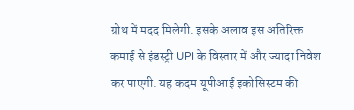ग्रोथ में मदद मिलेगी. इसके अलाव इस अतिरिक्त कमाई से इंडस्ट्री UPI के विस्तार में और ज्यादा निवेश कर पाएगी. यह कदम यूपीआई इकोसिस्टम की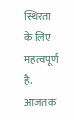स्थिरता के लिए महत्वपूर्ण है.
आजतक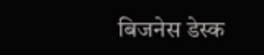बिजनेस डेस्क